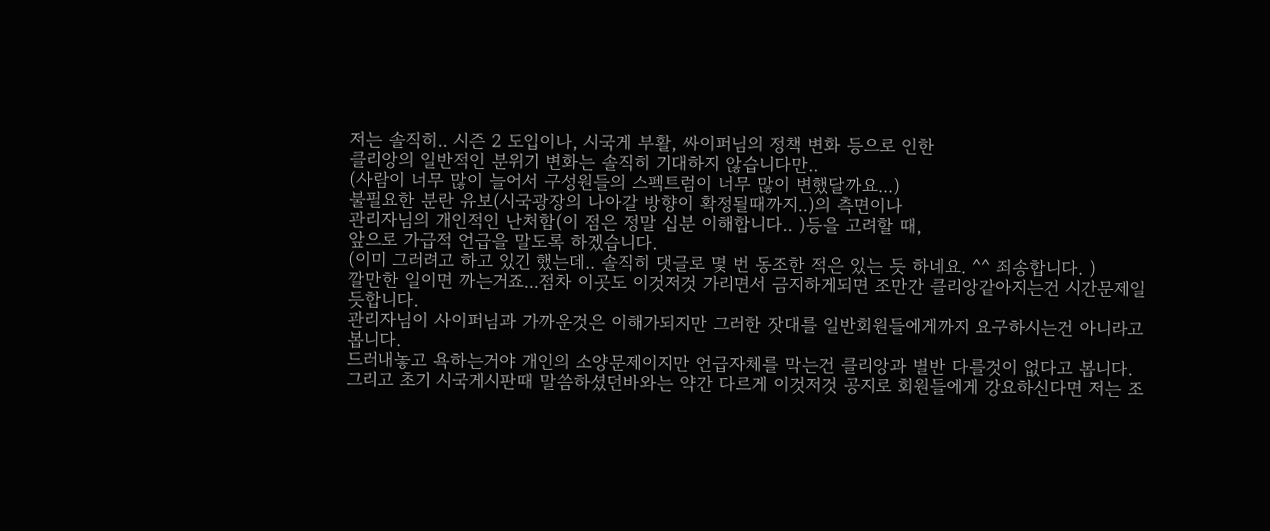저는 솔직히.. 시즌 2 도입이나, 시국게 부활, 싸이퍼님의 정책 변화 등으로 인한
클리앙의 일반적인 분위기 변화는 솔직히 기대하지 않습니다만..
(사람이 너무 많이 늘어서 구성원들의 스펙트럼이 너무 많이 변했달까요...)
불필요한 분란 유보(시국광장의 나아갈 방향이 확정될때까지..)의 측면이나
관리자님의 개인적인 난처함(이 점은 정말 십분 이해합니다.. )등을 고려할 때,
앞으로 가급적 언급을 말도록 하겠습니다.
(이미 그러려고 하고 있긴 했는데.. 솔직히 댓글로 몇 번 동조한 적은 있는 듯 하네요. ^^ 죄송합니다. )
깔만한 일이면 까는거죠...점차 이곳도 이것저것 가리면서 금지하게되면 조만간 클리앙같아지는건 시간문제일듯합니다.
관리자님이 사이퍼님과 가까운것은 이해가되지만 그러한 잣대를 일반회원들에게까지 요구하시는건 아니라고 봅니다.
드러내놓고 욕하는거야 개인의 소양문제이지만 언급자체를 막는건 클리앙과 별반 다를것이 없다고 봅니다.
그리고 초기 시국게시판때 말씀하셨던바와는 약간 다르게 이것저것 공지로 회원들에게 강요하신다면 저는 조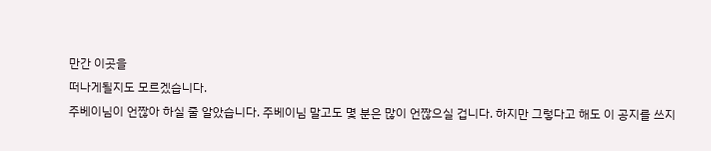만간 이곳을
떠나게될지도 모르겠습니다.
주베이님이 언짢아 하실 줄 알았습니다. 주베이님 말고도 몇 분은 많이 언짢으실 겁니다. 하지만 그렇다고 해도 이 공지를 쓰지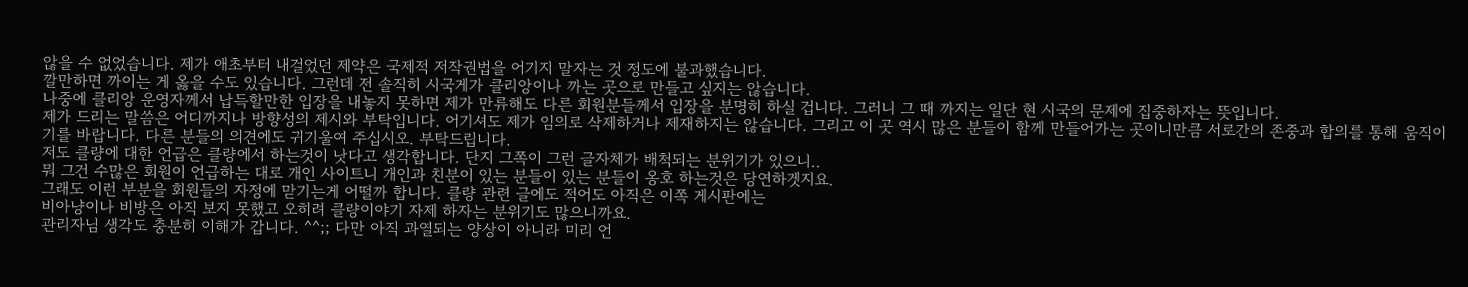않을 수 없었습니다. 제가 애초부터 내걸었던 제약은 국제적 저작권법을 어기지 말자는 것 정도에 불과했습니다.
깔만하면 까이는 게 옳을 수도 있습니다. 그런데 전 솔직히 시국게가 클리앙이나 까는 곳으로 만들고 싶지는 않습니다.
나중에 클리앙 운영자께서 납득할만한 입장을 내놓지 못하면 제가 만류해도 다른 회원분들께서 입장을 분명히 하실 겁니다. 그러니 그 때 까지는 일단 현 시국의 문제에 집중하자는 뜻입니다.
제가 드리는 말씀은 어디까지나 방향성의 제시와 부탁입니다. 어기셔도 제가 임의로 삭제하거나 제재하지는 않습니다. 그리고 이 곳 역시 많은 분들이 함께 만들어가는 곳이니만큼 서로간의 존중과 합의를 통해 움직이기를 바랍니다. 다른 분들의 의견에도 귀기울여 주십시오. 부탁드립니다.
저도 클량에 대한 언급은 클량에서 하는것이 낫다고 생각합니다. 단지 그쪽이 그런 글자체가 배척되는 분위기가 있으니..
뭐 그건 수많은 회원이 언급하는 대로 개인 사이트니 개인과 친분이 있는 분들이 있는 분들이 옹호 하는것은 당연하겟지요.
그래도 이런 부분을 회원들의 자정에 맏기는게 어떨까 합니다. 클량 관련 글에도 적어도 아직은 이쪽 게시판에는
비아냥이나 비방은 아직 보지 못했고 오히려 클량이야기 자제 하자는 분위기도 많으니까요.
관리자님 생각도 충분히 이해가 갑니다. ^^;; 다만 아직 과열되는 양상이 아니라 미리 언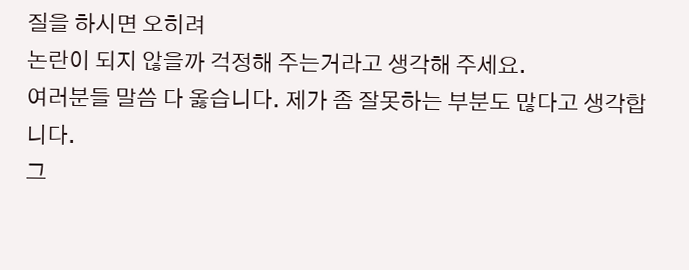질을 하시면 오히려
논란이 되지 않을까 걱정해 주는거라고 생각해 주세요.
여러분들 말씀 다 옳습니다. 제가 좀 잘못하는 부분도 많다고 생각합니다.
그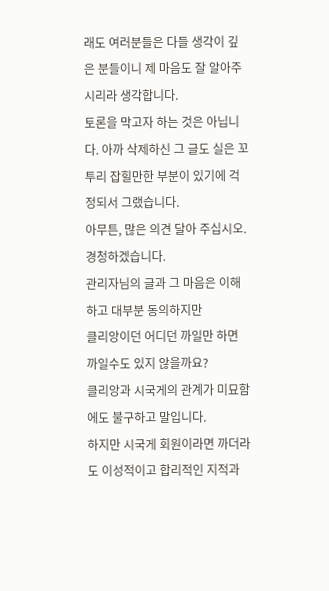래도 여러분들은 다들 생각이 깊은 분들이니 제 마음도 잘 알아주시리라 생각합니다.
토론을 막고자 하는 것은 아닙니다. 아까 삭제하신 그 글도 실은 꼬투리 잡힐만한 부분이 있기에 걱정되서 그랬습니다.
아무튼, 많은 의견 달아 주십시오. 경청하겠습니다.
관리자님의 글과 그 마음은 이해하고 대부분 동의하지만
클리앙이던 어디던 까일만 하면 까일수도 있지 않을까요?
클리앙과 시국게의 관계가 미묘함에도 불구하고 말입니다.
하지만 시국게 회원이라면 까더라도 이성적이고 합리적인 지적과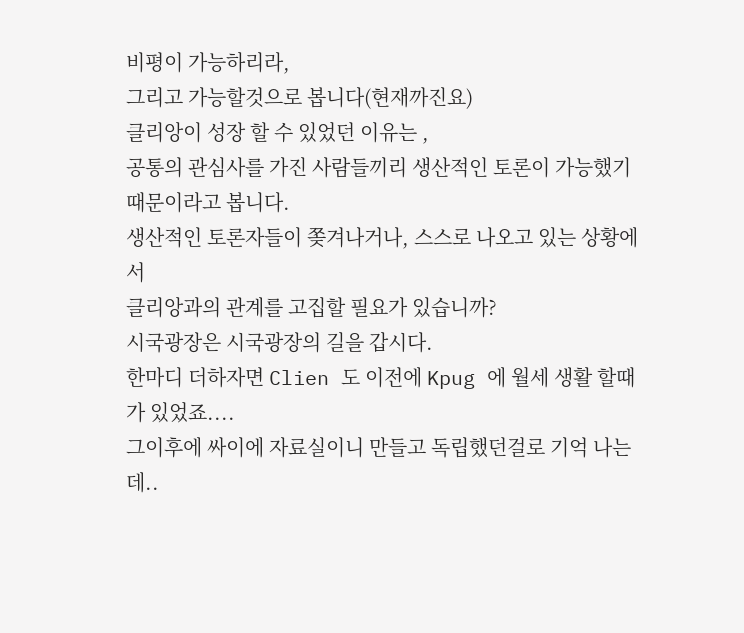비평이 가능하리라,
그리고 가능할것으로 봅니다(현재까진요)
클리앙이 성장 할 수 있었던 이유는 ,
공통의 관심사를 가진 사람들끼리 생산적인 토론이 가능했기 때문이라고 봅니다.
생산적인 토론자들이 쫒겨나거나, 스스로 나오고 있는 상황에서
클리앙과의 관계를 고집할 필요가 있습니까?
시국광장은 시국광장의 길을 갑시다.
한마디 더하자면 Clien 도 이전에 Kpug 에 월세 생활 할때가 있었죠....
그이후에 싸이에 자료실이니 만들고 독립했던걸로 기억 나는데..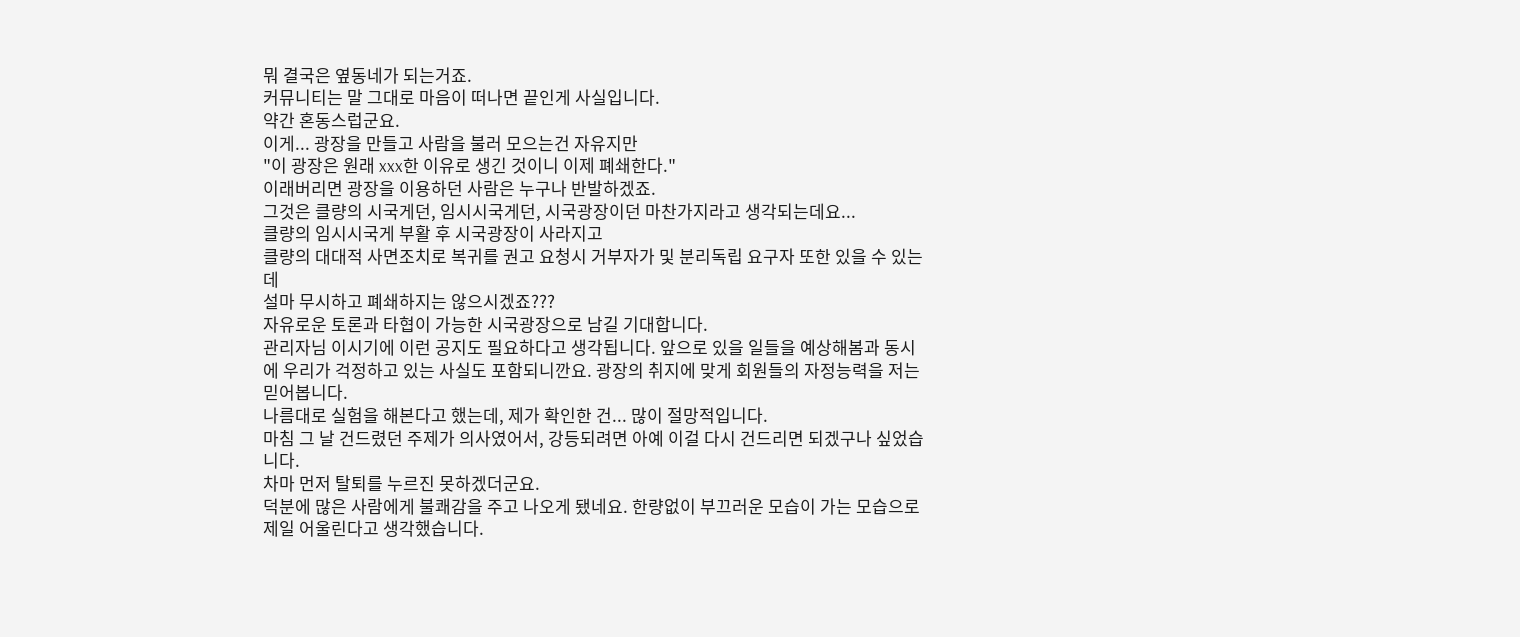뭐 결국은 옆동네가 되는거죠.
커뮤니티는 말 그대로 마음이 떠나면 끝인게 사실입니다.
약간 혼동스럽군요.
이게... 광장을 만들고 사람을 불러 모으는건 자유지만
"이 광장은 원래 xxx한 이유로 생긴 것이니 이제 폐쇄한다."
이래버리면 광장을 이용하던 사람은 누구나 반발하겠죠.
그것은 클량의 시국게던, 임시시국게던, 시국광장이던 마찬가지라고 생각되는데요...
클량의 임시시국게 부활 후 시국광장이 사라지고
클량의 대대적 사면조치로 복귀를 권고 요청시 거부자가 및 분리독립 요구자 또한 있을 수 있는데
설마 무시하고 폐쇄하지는 않으시겠죠???
자유로운 토론과 타협이 가능한 시국광장으로 남길 기대합니다.
관리자님 이시기에 이런 공지도 필요하다고 생각됩니다. 앞으로 있을 일들을 예상해봄과 동시에 우리가 걱정하고 있는 사실도 포함되니깐요. 광장의 취지에 맞게 회원들의 자정능력을 저는 믿어봅니다.
나름대로 실험을 해본다고 했는데, 제가 확인한 건... 많이 절망적입니다.
마침 그 날 건드렸던 주제가 의사였어서, 강등되려면 아예 이걸 다시 건드리면 되겠구나 싶었습니다.
차마 먼저 탈퇴를 누르진 못하겠더군요.
덕분에 많은 사람에게 불쾌감을 주고 나오게 됐네요. 한량없이 부끄러운 모습이 가는 모습으로 제일 어울린다고 생각했습니다.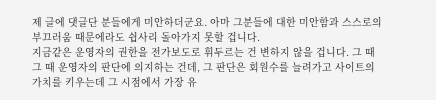제 글에 댓글단 분들에게 미안하더군요. 아마 그분들에 대한 미안함과 스스로의 부끄러움 때문에라도 쉽사리 돌아가지 못할 겁니다.
지금같은 운영자의 권한을 전가보도로 휘두르는 건 변하지 않을 겁니다. 그 때 그 때 운영자의 판단에 의지하는 건데, 그 판단은 회원수를 늘려가고 사이트의 가치를 키우는데 그 시점에서 가장 유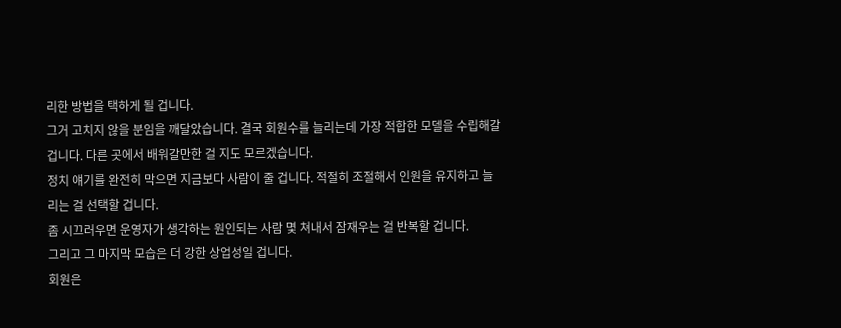리한 방법을 택하게 될 겁니다.
그거 고치지 않을 분임을 깨달았습니다. 결국 회원수를 늘리는데 가장 적합한 모델을 수립해갈 겁니다. 다른 곳에서 배워갈만한 걸 지도 모르겠습니다.
정치 얘기를 완전히 막으면 지금보다 사람이 줄 겁니다. 적절히 조절해서 인원을 유지하고 늘리는 걸 선택할 겁니다.
좀 시끄러우면 운영자가 생각하는 원인되는 사람 몇 쳐내서 잠재우는 걸 반복할 겁니다.
그리고 그 마지막 모습은 더 강한 상업성일 겁니다.
회원은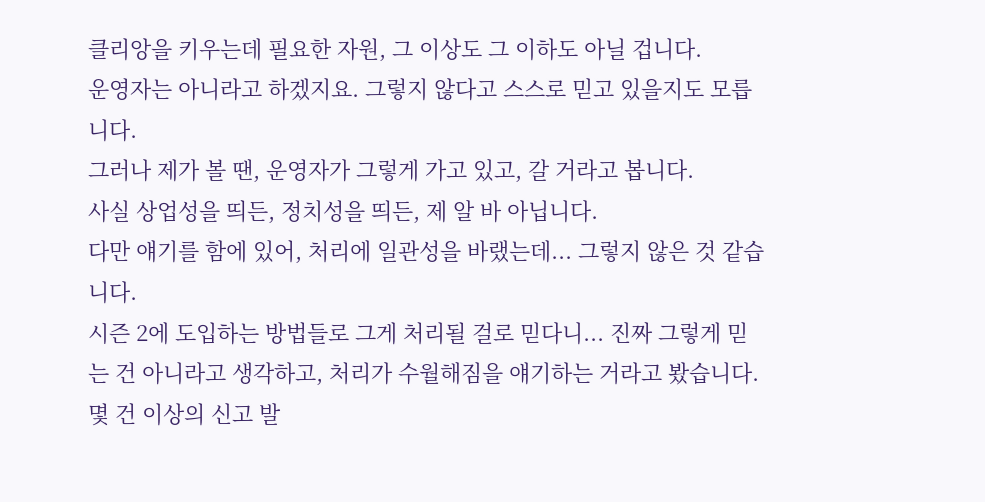클리앙을 키우는데 필요한 자원, 그 이상도 그 이하도 아닐 겁니다.
운영자는 아니라고 하겠지요. 그렇지 않다고 스스로 믿고 있을지도 모릅니다.
그러나 제가 볼 땐, 운영자가 그렇게 가고 있고, 갈 거라고 봅니다.
사실 상업성을 띄든, 정치성을 띄든, 제 알 바 아닙니다.
다만 얘기를 함에 있어, 처리에 일관성을 바랬는데... 그렇지 않은 것 같습니다.
시즌 2에 도입하는 방법들로 그게 처리될 걸로 믿다니... 진짜 그렇게 믿는 건 아니라고 생각하고, 처리가 수월해짐을 얘기하는 거라고 봤습니다.
몇 건 이상의 신고 발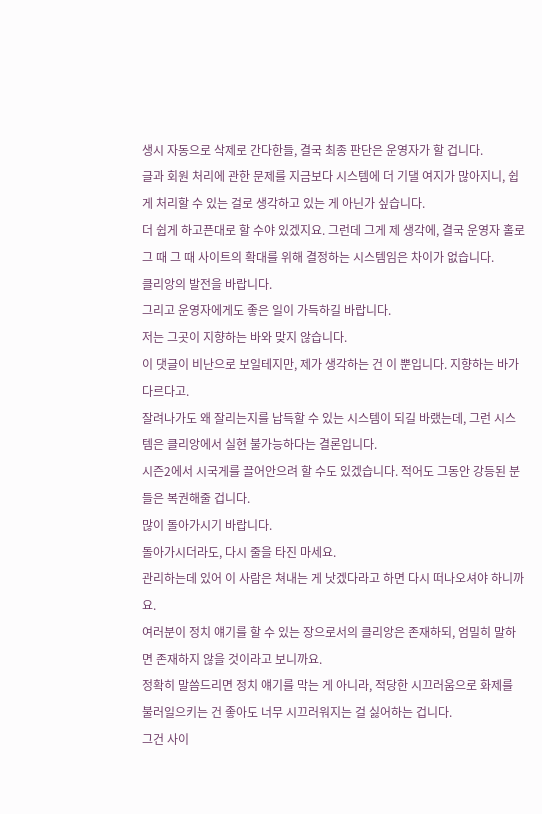생시 자동으로 삭제로 간다한들, 결국 최종 판단은 운영자가 할 겁니다.
글과 회원 처리에 관한 문제를 지금보다 시스템에 더 기댈 여지가 많아지니, 쉽게 처리할 수 있는 걸로 생각하고 있는 게 아닌가 싶습니다.
더 쉽게 하고픈대로 할 수야 있겠지요. 그런데 그게 제 생각에, 결국 운영자 홀로 그 때 그 때 사이트의 확대를 위해 결정하는 시스템임은 차이가 없습니다.
클리앙의 발전을 바랍니다.
그리고 운영자에게도 좋은 일이 가득하길 바랍니다.
저는 그곳이 지향하는 바와 맞지 않습니다.
이 댓글이 비난으로 보일테지만, 제가 생각하는 건 이 뿐입니다. 지향하는 바가 다르다고.
잘려나가도 왜 잘리는지를 납득할 수 있는 시스템이 되길 바랬는데, 그런 시스템은 클리앙에서 실현 불가능하다는 결론입니다.
시즌2에서 시국게를 끌어안으려 할 수도 있겠습니다. 적어도 그동안 강등된 분들은 복권해줄 겁니다.
많이 돌아가시기 바랍니다.
돌아가시더라도, 다시 줄을 타진 마세요.
관리하는데 있어 이 사람은 쳐내는 게 낫겠다라고 하면 다시 떠나오셔야 하니까요.
여러분이 정치 얘기를 할 수 있는 장으로서의 클리앙은 존재하되, 엄밀히 말하면 존재하지 않을 것이라고 보니까요.
정확히 말씀드리면 정치 얘기를 막는 게 아니라, 적당한 시끄러움으로 화제를 불러일으키는 건 좋아도 너무 시끄러워지는 걸 싫어하는 겁니다.
그건 사이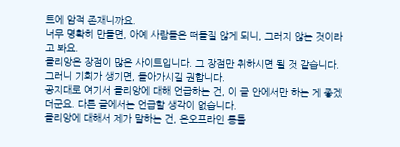트에 암적 존재니까요.
너무 명확히 만들면, 아예 사람들은 떠들질 않게 되니, 그러지 않는 것이라고 봐요.
클리앙은 장점이 많은 사이트입니다. 그 장점만 취하시면 될 것 같습니다.
그러니 기회가 생기면, 돌아가시길 권합니다.
공지대로 여기서 클리앙에 대해 언급하는 건, 이 글 안에서만 하는 게 좋겠더군요. 다른 글에서는 언급할 생각이 없습니다.
클리앙에 대해서 제가 말하는 건, 온오프라인 통틀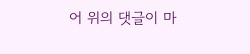어 위의 댓글이 마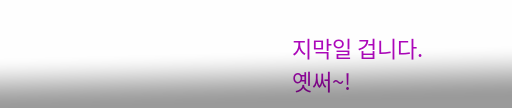지막일 겁니다.
옛써~!